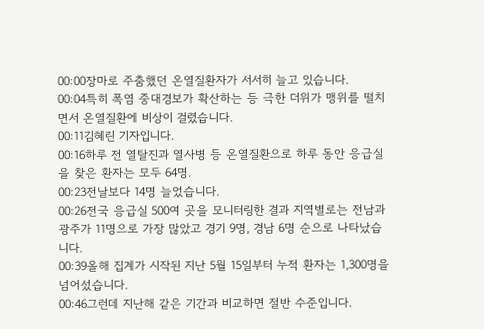00:00장마로 주춤했던 온열질환자가 서서히 늘고 있습니다.
00:04특히 폭염 중대경보가 확산하는 등 극한 더위가 맹위를 떨치면서 온열질환에 비상이 걸렸습니다.
00:11김혜린 기자입니다.
00:16하루 전 열탈진과 열사병 등 온열질환으로 하루 동안 응급실을 찾은 환자는 모두 64명.
00:23전날보다 14명 늘었습니다.
00:26전국 응급실 500여 곳을 모니터링한 결과 지역별로는 전남과 광주가 11명으로 가장 많았고 경기 9명, 경남 6명 순으로 나타났습니다.
00:39올해 집계가 시작된 지난 5월 15일부터 누적 환자는 1,300명을 넘어섰습니다.
00:46그런데 지난해 같은 기간과 비교하면 절반 수준입니다.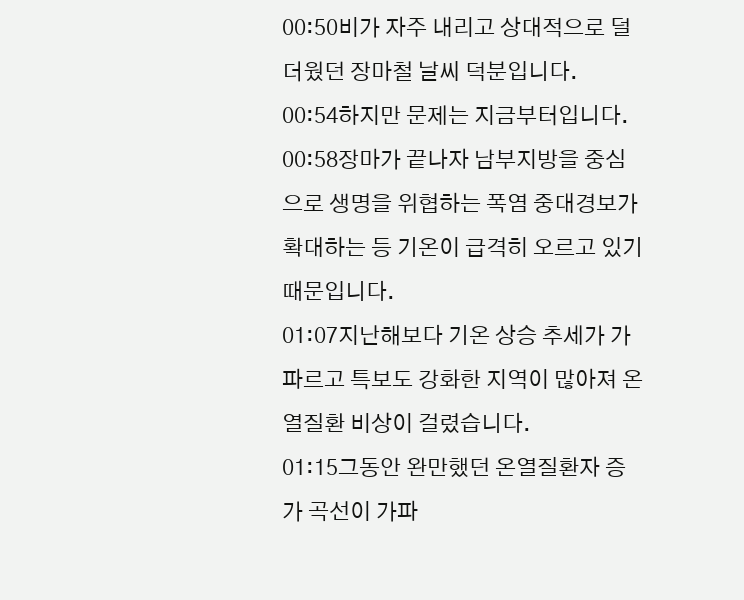00:50비가 자주 내리고 상대적으로 덜 더웠던 장마철 날씨 덕분입니다.
00:54하지만 문제는 지금부터입니다.
00:58장마가 끝나자 남부지방을 중심으로 생명을 위협하는 폭염 중대경보가 확대하는 등 기온이 급격히 오르고 있기 때문입니다.
01:07지난해보다 기온 상승 추세가 가파르고 특보도 강화한 지역이 많아져 온열질환 비상이 걸렸습니다.
01:15그동안 완만했던 온열질환자 증가 곡선이 가파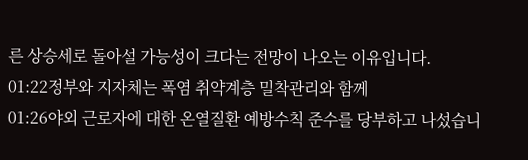른 상승세로 돌아설 가능성이 크다는 전망이 나오는 이유입니다.
01:22정부와 지자체는 폭염 취약계층 밀착관리와 함께
01:26야외 근로자에 대한 온열질환 예방수칙 준수를 당부하고 나섰습니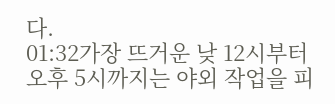다.
01:32가장 뜨거운 낮 12시부터 오후 5시까지는 야외 작업을 피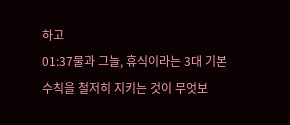하고
01:37물과 그늘, 휴식이라는 3대 기본 수칙을 철저히 지키는 것이 무엇보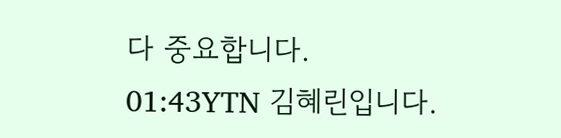다 중요합니다.
01:43YTN 김혜린입니다.